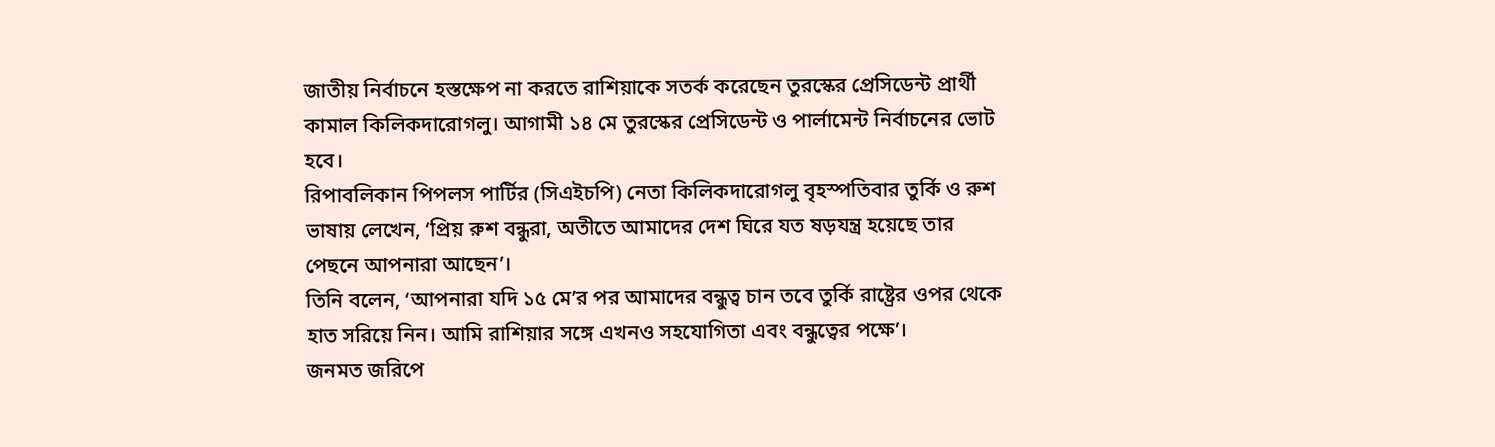জাতীয় নির্বাচনে হস্তক্ষেপ না করতে রাশিয়াকে সতর্ক করেছেন তুরস্কের প্রেসিডেন্ট প্রার্থী কামাল কিলিকদারোগলু। আগামী ১৪ মে তুরস্কের প্রেসিডেন্ট ও পার্লামেন্ট নির্বাচনের ভোট হবে।
রিপাবলিকান পিপলস পার্টির (সিএইচপি) নেতা কিলিকদারোগলু বৃহস্পতিবার তুর্কি ও রুশ ভাষায় লেখেন, ‘প্রিয় রুশ বন্ধুরা, অতীতে আমাদের দেশ ঘিরে যত ষড়যন্ত্র হয়েছে তার পেছনে আপনারা আছেন’।
তিনি বলেন, ‘আপনারা যদি ১৫ মে’র পর আমাদের বন্ধুত্ব চান তবে তুর্কি রাষ্ট্রের ওপর থেকে হাত সরিয়ে নিন। আমি রাশিয়ার সঙ্গে এখনও সহযোগিতা এবং বন্ধুত্বের পক্ষে’।
জনমত জরিপে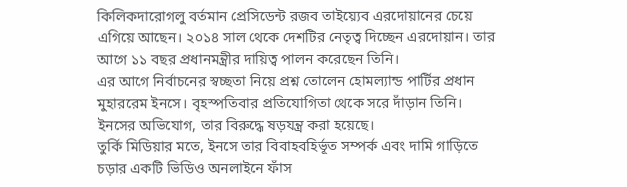কিলিকদারোগলু বর্তমান প্রেসিডেন্ট রজব তাইয়্যেব এরদোয়ানের চেয়ে এগিয়ে আছেন। ২০১৪ সাল থেকে দেশটির নেতৃত্ব দিচ্ছেন এরদোয়ান। তার আগে ১১ বছর প্রধানমন্ত্রীর দায়িত্ব পালন করেছেন তিনি।
এর আগে নির্বাচনের স্বচ্ছতা নিয়ে প্রশ্ন তোলেন হোমল্যান্ড পার্টির প্রধান মুহাররেম ইনসে। বৃহস্পতিবার প্রতিযোগিতা থেকে সরে দাঁড়ান তিনি। ইনসের অভিযোগ, তার বিরুদ্ধে ষড়যন্ত্র করা হয়েছে।
তুর্কি মিডিয়ার মতে, ইনসে তার বিবাহবহির্ভূত সম্পর্ক এবং দামি গাড়িতে চড়ার একটি ভিডিও অনলাইনে ফাঁস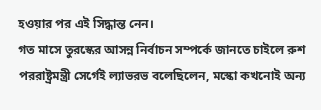হওয়ার পর এই সিদ্ধান্ত নেন।
গত মাসে তুরস্কের আসন্ন নির্বাচন সম্পর্কে জানতে চাইলে রুশ পররাষ্ট্রমন্ত্রী সের্গেই ল্যাভরভ বলেছিলেন, মস্কো কখনোই অন্য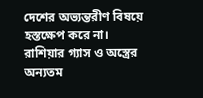দেশের অভ্যন্তরীণ বিষয়ে হস্তক্ষেপ করে না।
রাশিয়ার গ্যাস ও অস্ত্রের অন্যতম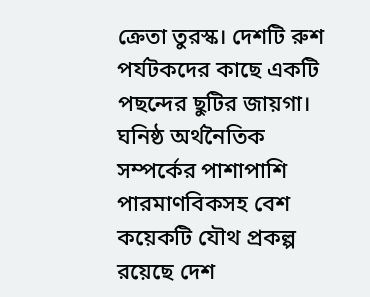ক্রেতা তুরস্ক। দেশটি রুশ পর্যটকদের কাছে একটি পছন্দের ছুটির জায়গা। ঘনিষ্ঠ অর্থনৈতিক সম্পর্কের পাশাপাশি পারমাণবিকসহ বেশ কয়েকটি যৌথ প্রকল্প রয়েছে দেশ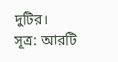দুটির।
সূত্র: আরটি